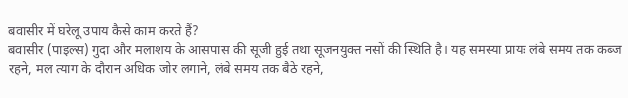बवासीर में घरेलू उपाय कैसे काम करते हैं?
बवासीर (पाइल्स) गुदा और मलाशय के आसपास की सूजी हुई तथा सूजनयुक्त नसों की स्थिति है। यह समस्या प्रायः लंबे समय तक कब्ज रहने, मल त्याग के दौरान अधिक जोर लगाने, लंबे समय तक बैठे रहने,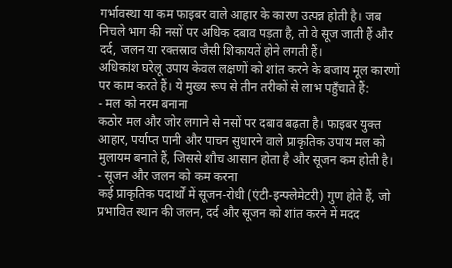गर्भावस्था या कम फाइबर वाले आहार के कारण उत्पन्न होती है। जब निचले भाग की नसों पर अधिक दबाव पड़ता है, तो वे सूज जाती हैं और दर्द, जलन या रक्तस्राव जैसी शिकायतें होने लगती हैं।
अधिकांश घरेलू उपाय केवल लक्षणों को शांत करने के बजाय मूल कारणों पर काम करते हैं। ये मुख्य रूप से तीन तरीकों से लाभ पहुँचाते हैं:
- मल को नरम बनाना
कठोर मल और जोर लगाने से नसों पर दबाव बढ़ता है। फाइबर युक्त आहार, पर्याप्त पानी और पाचन सुधारने वाले प्राकृतिक उपाय मल को मुलायम बनाते हैं, जिससे शौच आसान होता है और सूजन कम होती है।
- सूजन और जलन को कम करना
कई प्राकृतिक पदार्थों में सूजन-रोधी (एंटी-इन्फ्लेमेटरी) गुण होते हैं, जो प्रभावित स्थान की जलन, दर्द और सूजन को शांत करने में मदद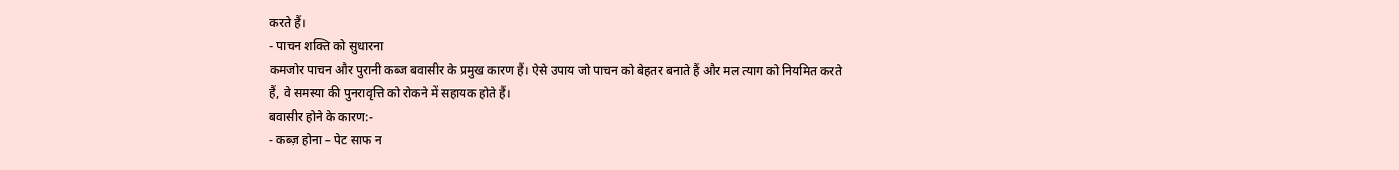करते हैं।
- पाचन शक्ति को सुधारना
कमजोर पाचन और पुरानी कब्ज बवासीर के प्रमुख कारण हैं। ऐसे उपाय जो पाचन को बेहतर बनाते हैं और मल त्याग को नियमित करते हैं, वे समस्या की पुनरावृत्ति को रोकने में सहायक होते हैं।
बवासीर होने के कारण:-
- कब्ज़ होना – पेट साफ न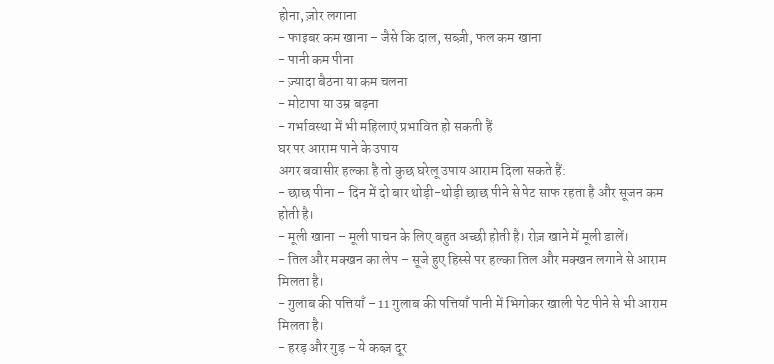होना, ज़ोर लगाना
- फाइबर कम खाना – जैसे कि दाल, सब्ज़ी, फल कम खाना
- पानी कम पीना
- ज़्यादा बैठना या कम चलना
- मोटापा या उम्र बढ़ना
- गर्भावस्था में भी महिलाएं प्रभावित हो सकती हैं
घर पर आराम पाने के उपाय
अगर बवासीर हल्का है तो कुछ घरेलू उपाय आराम दिला सकते हैं:
- छाछ पीना – दिन में दो बार थोड़ी-थोड़ी छाछ पीने से पेट साफ रहता है और सूजन कम होती है।
- मूली खाना – मूली पाचन के लिए बहुत अच्छी होती है। रोज़ खाने में मूली डालें।
- तिल और मक्खन का लेप – सूजे हुए हिस्से पर हल्का तिल और मक्खन लगाने से आराम मिलता है।
- गुलाब की पत्तियाँ – 11 गुलाब की पत्तियाँ पानी में भिगोकर खाली पेट पीने से भी आराम मिलता है।
- हरड़ और गुड़ – ये कब्ज़ दूर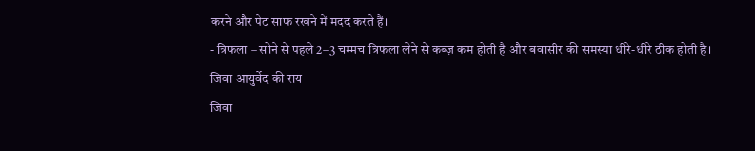करने और पेट साफ रखने में मदद करते हैं।
- त्रिफला – सोने से पहले 2–3 चम्मच त्रिफला लेने से कब्ज़ कम होती है और बवासीर की समस्या धीरे-धीरे ठीक होती है।
जिवा आयुर्वेद की राय
जिवा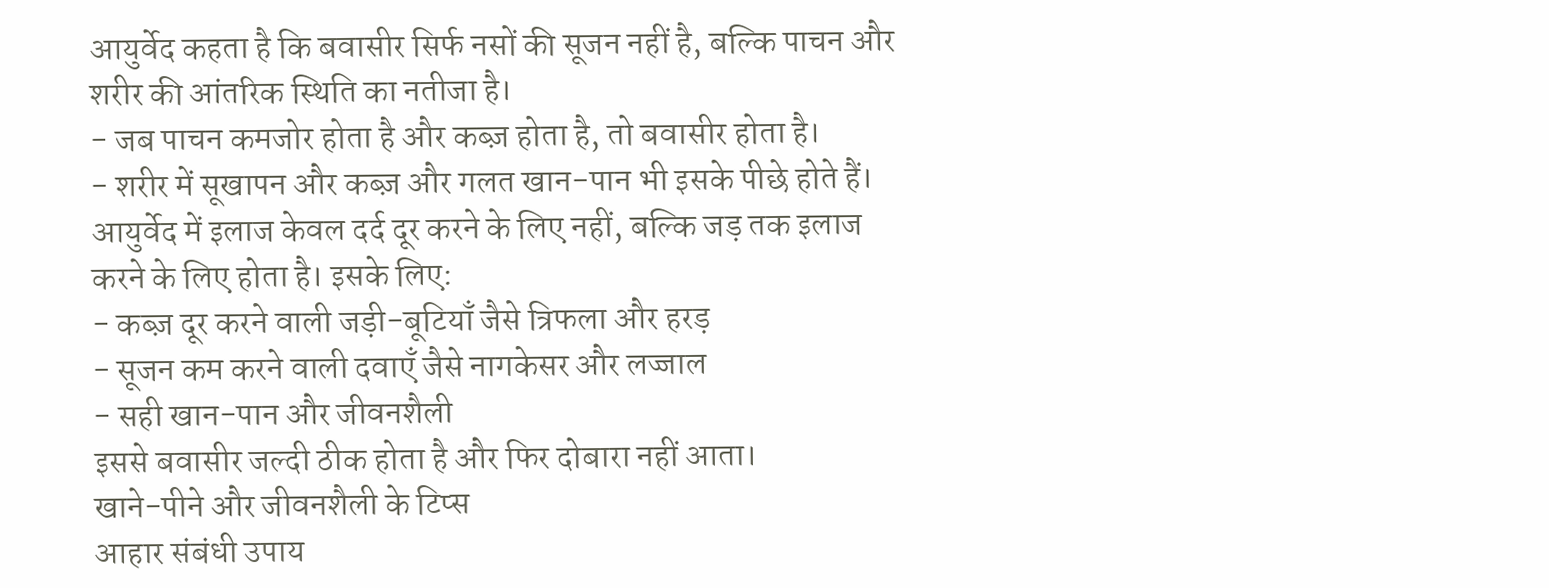आयुर्वेद कहता है कि बवासीर सिर्फ नसों की सूजन नहीं है, बल्कि पाचन और शरीर की आंतरिक स्थिति का नतीजा है।
- जब पाचन कमजोर होता है और कब्ज़ होता है, तो बवासीर होता है।
- शरीर में सूखापन और कब्ज़ और गलत खान-पान भी इसके पीछे होते हैं।
आयुर्वेद में इलाज केवल दर्द दूर करने के लिए नहीं, बल्कि जड़ तक इलाज करने के लिए होता है। इसके लिए:
- कब्ज़ दूर करने वाली जड़ी-बूटियाँ जैसे त्रिफला और हरड़
- सूजन कम करने वाली दवाएँ जैसे नागकेसर और लज्जाल
- सही खान-पान और जीवनशैली
इससे बवासीर जल्दी ठीक होता है और फिर दोबारा नहीं आता।
खाने-पीने और जीवनशैली के टिप्स
आहार संबंधी उपाय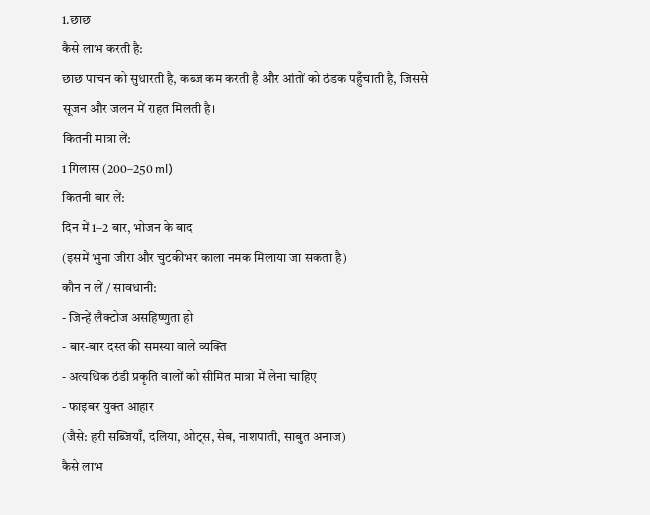1.छाछ
कैसे लाभ करती है:
छाछ पाचन को सुधारती है, कब्ज कम करती है और आंतों को ठंडक पहुँचाती है, जिससे सूजन और जलन में राहत मिलती है।
कितनी मात्रा लें:
1 गिलास (200–250 ml)
कितनी बार लें:
दिन में 1–2 बार, भोजन के बाद
(इसमें भुना जीरा और चुटकीभर काला नमक मिलाया जा सकता है)
कौन न लें / सावधानी:
- जिन्हें लैक्टोज असहिष्णुता हो
- बार-बार दस्त की समस्या वाले व्यक्ति
- अत्यधिक ठंडी प्रकृति वालों को सीमित मात्रा में लेना चाहिए
- फाइबर युक्त आहार
(जैसे: हरी सब्जियाँ, दलिया, ओट्स, सेब, नाशपाती, साबुत अनाज)
कैसे लाभ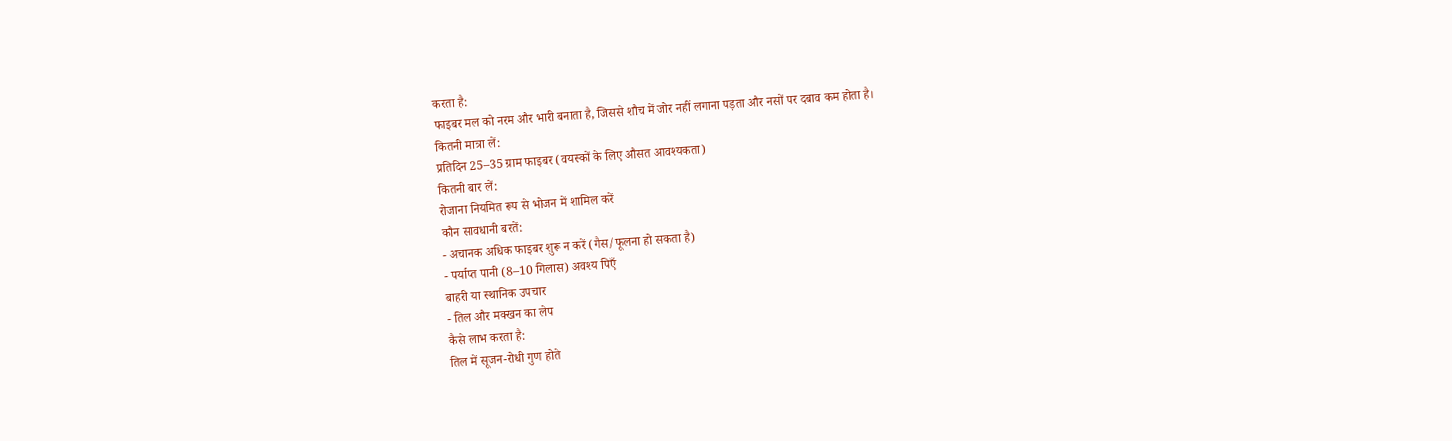करता है:
फाइबर मल को नरम और भारी बनाता है, जिससे शौच में जोर नहीं लगाना पड़ता और नसों पर दबाव कम होता है।
कितनी मात्रा लें:
प्रतिदिन 25–35 ग्राम फाइबर (वयस्कों के लिए औसत आवश्यकता)
कितनी बार लें:
रोजाना नियमित रूप से भोजन में शामिल करें
कौन सावधानी बरतें:
- अचानक अधिक फाइबर शुरू न करें (गैस/फूलना हो सकता है)
- पर्याप्त पानी (8–10 गिलास) अवश्य पिएँ
बाहरी या स्थानिक उपचार
- तिल और मक्खन का लेप
कैसे लाभ करता है:
तिल में सूजन-रोधी गुण होते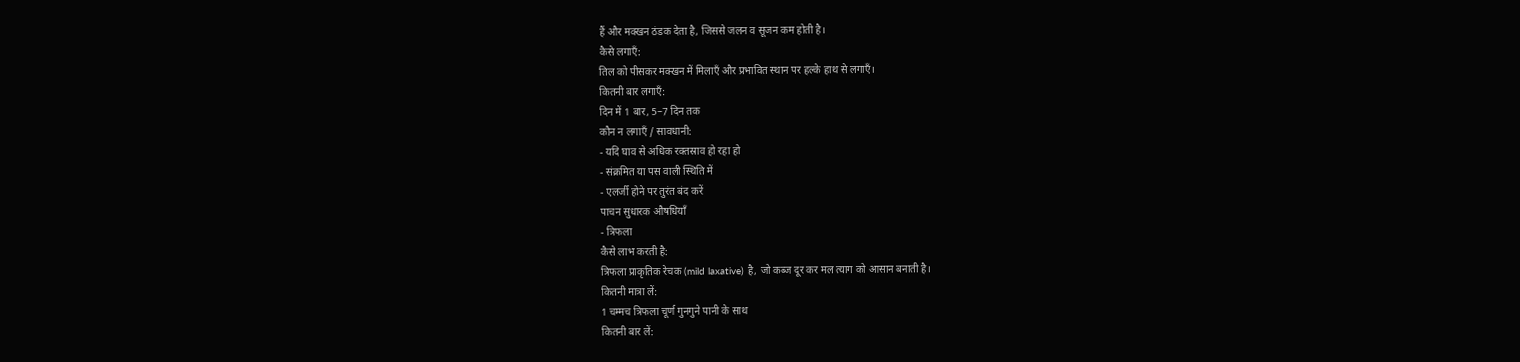हैं और मक्खन ठंडक देता है, जिससे जलन व सूजन कम होती है।
कैसे लगाएँ:
तिल को पीसकर मक्खन में मिलाएँ और प्रभावित स्थान पर हल्के हाथ से लगाएँ।
कितनी बार लगाएँ:
दिन में 1 बार, 5–7 दिन तक
कौन न लगाएँ / सावधानी:
- यदि घाव से अधिक रक्तस्राव हो रहा हो
- संक्रमित या पस वाली स्थिति में
- एलर्जी होने पर तुरंत बंद करें
पाचन सुधारक औषधियाँ
- त्रिफला
कैसे लाभ करती है:
त्रिफला प्राकृतिक रेचक (mild laxative) है, जो कब्ज दूर कर मल त्याग को आसान बनाती है।
कितनी मात्रा लें:
1 चम्मच त्रिफला चूर्ण गुनगुने पानी के साथ
कितनी बार लें: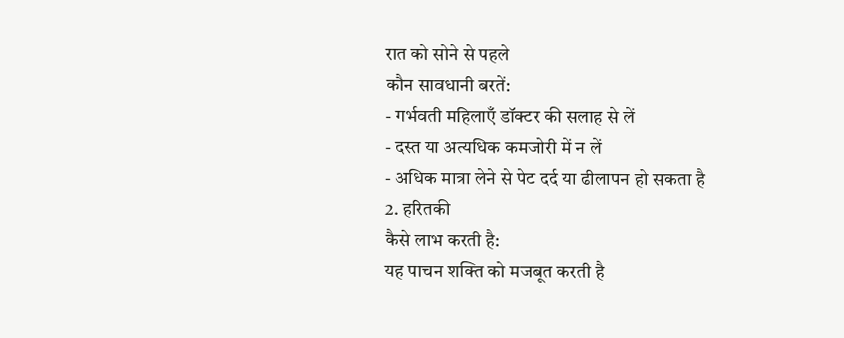रात को सोने से पहले
कौन सावधानी बरतें:
- गर्भवती महिलाएँ डॉक्टर की सलाह से लें
- दस्त या अत्यधिक कमजोरी में न लें
- अधिक मात्रा लेने से पेट दर्द या ढीलापन हो सकता है
2. हरितकी
कैसे लाभ करती है:
यह पाचन शक्ति को मजबूत करती है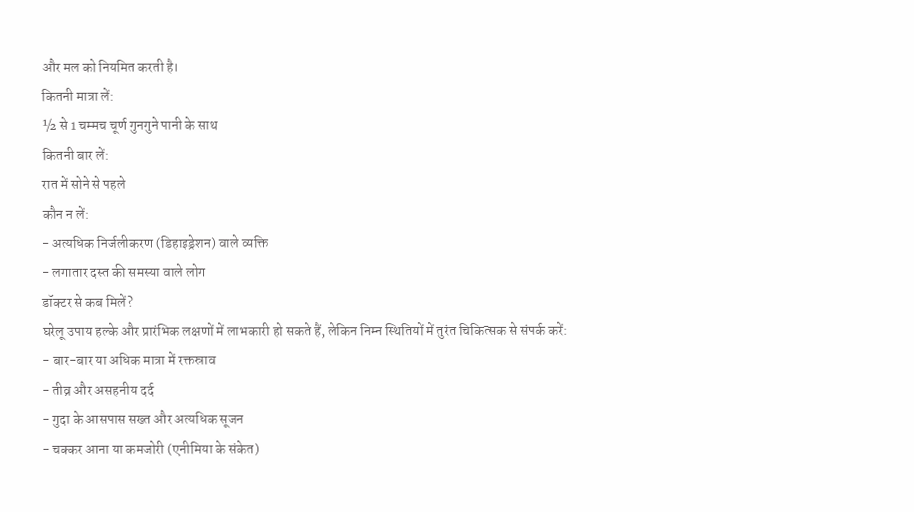और मल को नियमित करती है।
कितनी मात्रा लें:
½ से 1 चम्मच चूर्ण गुनगुने पानी के साथ
कितनी बार लें:
रात में सोने से पहले
कौन न लें:
- अत्यधिक निर्जलीकरण (डिहाइड्रेशन) वाले व्यक्ति
- लगातार दस्त की समस्या वाले लोग
डॉक्टर से कब मिलें?
घरेलू उपाय हल्के और प्रारंभिक लक्षणों में लाभकारी हो सकते हैं, लेकिन निम्न स्थितियों में तुरंत चिकित्सक से संपर्क करें:
- बार-बार या अधिक मात्रा में रक्तस्राव
- तीव्र और असहनीय दर्द
- गुदा के आसपास सख्त और अत्यधिक सूजन
- चक्कर आना या कमजोरी (एनीमिया के संकेत)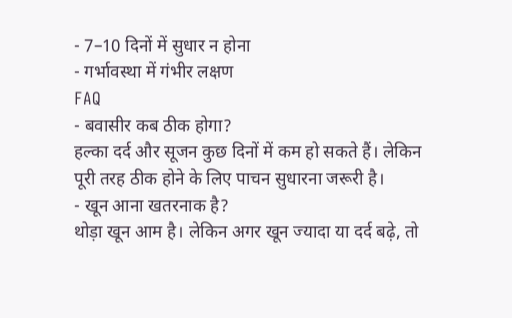- 7–10 दिनों में सुधार न होना
- गर्भावस्था में गंभीर लक्षण
FAQ
- बवासीर कब ठीक होगा?
हल्का दर्द और सूजन कुछ दिनों में कम हो सकते हैं। लेकिन पूरी तरह ठीक होने के लिए पाचन सुधारना जरूरी है।
- खून आना खतरनाक है?
थोड़ा खून आम है। लेकिन अगर खून ज्यादा या दर्द बढ़े, तो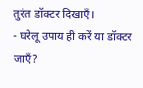तुरंत डॉक्टर दिखाएँ।
- घरेलू उपाय ही करें या डॉक्टर जाएँ?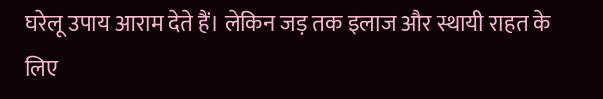घरेलू उपाय आराम देते हैं। लेकिन जड़ तक इलाज और स्थायी राहत के लिए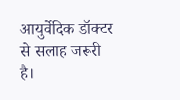आयुर्वेदिक डॉक्टर से सलाह जरूरी है।